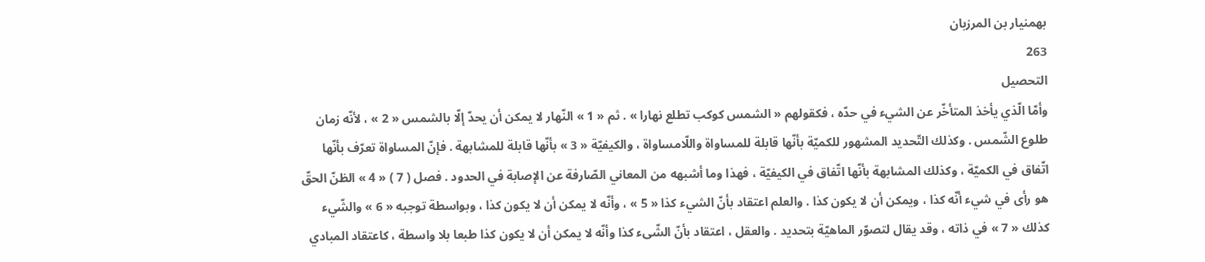بهمنيار بن المرزبان
263
التحصيل
وأمّا الّذي يأخذ المتأخّر عن الشيء في حدّه ، فكقولهم « الشمس كوكب تطلع نهارا » . ثم « 1 » النّهار لا يمكن أن يحدّ إلّا بالشمس « 2 » ، لأنّه زمان طلوع الشّمس . وكذلك التّحديد المشهور للكميّة بأنّها قابلة للمساواة واللّامساواة ، والكيفيّة « 3 » بأنّها قابلة للمشابهة . فإنّ المساواة تعرّف بأنّها اتّفاق في الكميّة ، وكذلك المشابهة بأنّها اتّفاق في الكيفيّة ، فهذا وما أشبهه من المعاني الصّارفة عن الإصابة في الحدود . فصل ( 7 ) « 4 » الظنّ الحقّ هو رأى في شيء أنّه كذا ، ويمكن أن لا يكون كذا . والعلم اعتقاد بأنّ الشيء كذا « 5 » ، وأنّه لا يمكن أن لا يكون كذا ، وبواسطة توجبه « 6 » والشّيء كذلك « 7 » في ذاته ، وقد يقال لتصوّر الماهيّة بتحديد . والعقل ، اعتقاد بأنّ الشّىء كذا وأنّه لا يمكن أن لا يكون كذا طبعا بلا واسطة ، كاعتقاد المبادي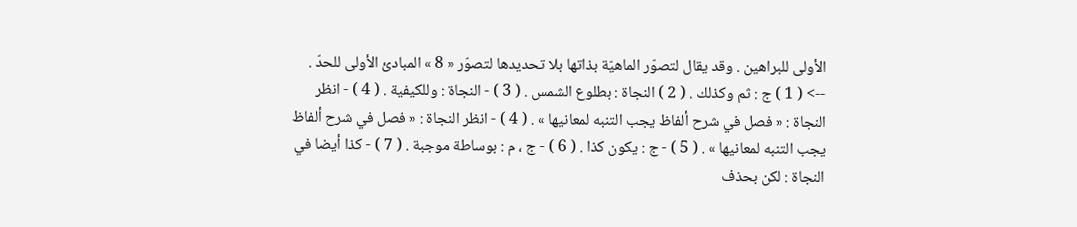الأولى للبراهين . وقد يقال لتصوّر الماهيّة بذاتها بلا تحديدها لتصوّر « 8 » المبادئ الأولى للحدّ .
--> ( 1 ) ج : ثم وكذلك . ( 2 ) النجاة : بطلوع الشمس . ( 3 ) - النجاة : وللكيفية . ( 4 ) - انظر النجاة : « فصل في شرح ألفاظ يجب التنبه لمعانيها » . ( 4 ) - انظر النجاة : « فصل في شرح ألفاظ يجب التنبه لمعانيها » . ( 5 ) - ج : يكون كذا . ( 6 ) - ج ، م : بوساطة موجبة . ( 7 ) - كذا أيضا في النجاة : لكن بحذف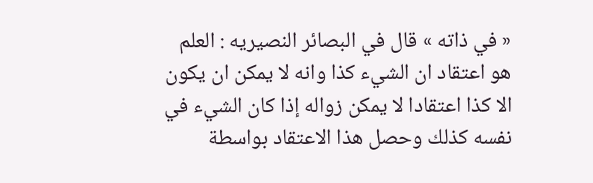« في ذاته » قال في البصائر النصيريه : العلم هو اعتقاد ان الشيء كذا وانه لا يمكن ان يكون الا كذا اعتقادا لا يمكن زواله إذا كان الشيء في نفسه كذلك وحصل هذا الاعتقاد بواسطة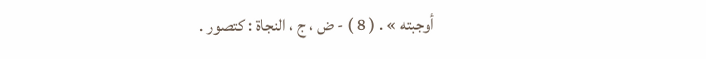أوجبته » . ( 8 ) - ض ، ج ، النجاة : كتصور .